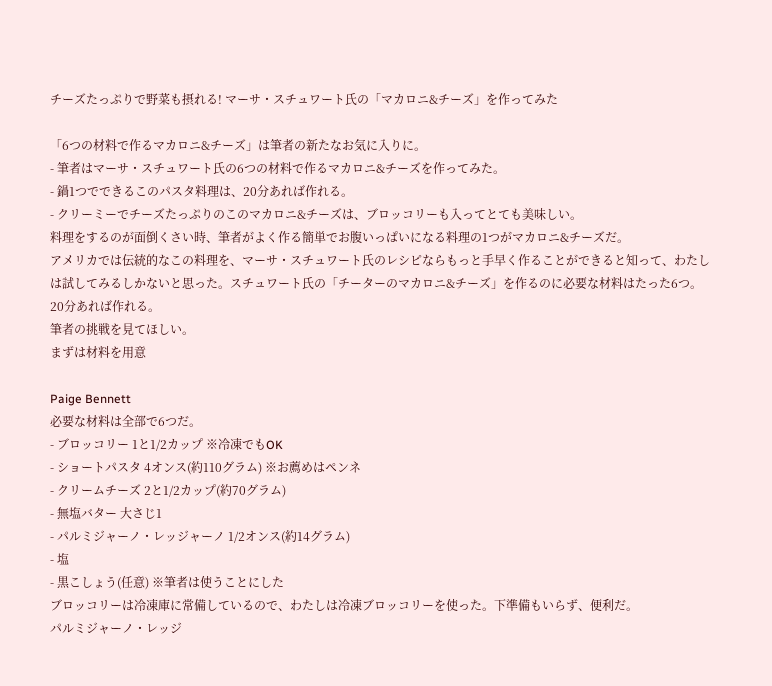チーズたっぷりで野菜も摂れる! マーサ・スチュワート氏の「マカロニ&チーズ」を作ってみた

「6つの材料で作るマカロニ&チーズ」は筆者の新たなお気に入りに。
- 筆者はマーサ・スチュワート氏の6つの材料で作るマカロニ&チーズを作ってみた。
- 鍋1つでできるこのパスタ料理は、20分あれば作れる。
- クリーミーでチーズたっぷりのこのマカロニ&チーズは、ブロッコリーも入ってとても美味しい。
料理をするのが面倒くさい時、筆者がよく作る簡単でお腹いっぱいになる料理の1つがマカロニ&チーズだ。
アメリカでは伝統的なこの料理を、マーサ・スチュワート氏のレシピならもっと手早く作ることができると知って、わたしは試してみるしかないと思った。スチュワート氏の「チーターのマカロニ&チーズ」を作るのに必要な材料はたった6つ。20分あれば作れる。
筆者の挑戦を見てほしい。
まずは材料を用意

Paige Bennett
必要な材料は全部で6つだ。
- ブロッコリー 1と1/2カップ ※冷凍でもOK
- ショートパスタ 4オンス(約110グラム) ※お薦めはペンネ
- クリームチーズ 2と1/2カップ(約70グラム)
- 無塩バター 大さじ1
- パルミジャーノ・レッジャーノ 1/2オンス(約14グラム)
- 塩
- 黒こしょう(任意) ※筆者は使うことにした
ブロッコリーは冷凍庫に常備しているので、わたしは冷凍ブロッコリーを使った。下準備もいらず、便利だ。
パルミジャーノ・レッジ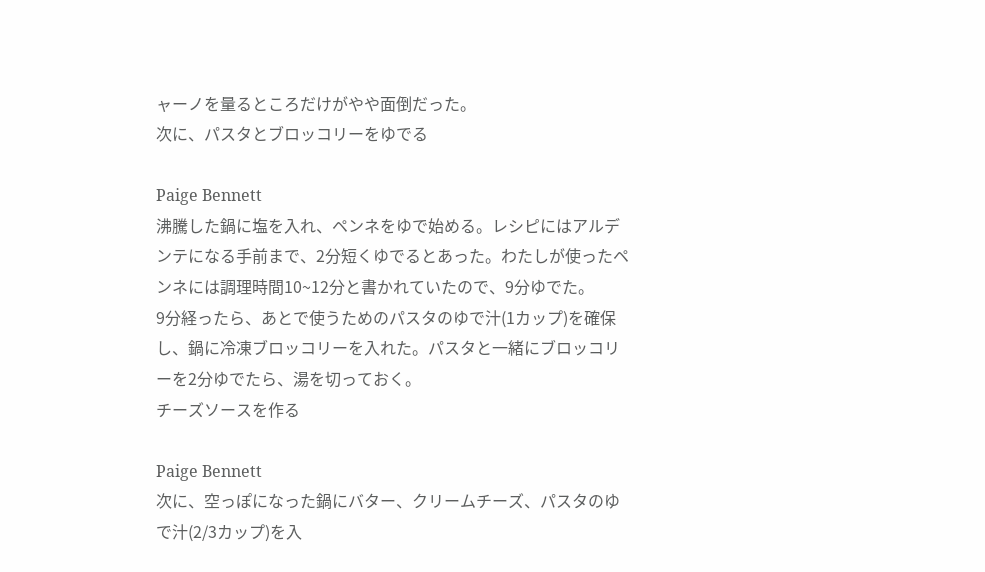ャーノを量るところだけがやや面倒だった。
次に、パスタとブロッコリーをゆでる

Paige Bennett
沸騰した鍋に塩を入れ、ペンネをゆで始める。レシピにはアルデンテになる手前まで、2分短くゆでるとあった。わたしが使ったペンネには調理時間10~12分と書かれていたので、9分ゆでた。
9分経ったら、あとで使うためのパスタのゆで汁(1カップ)を確保し、鍋に冷凍ブロッコリーを入れた。パスタと一緒にブロッコリーを2分ゆでたら、湯を切っておく。
チーズソースを作る

Paige Bennett
次に、空っぽになった鍋にバター、クリームチーズ、パスタのゆで汁(2/3カップ)を入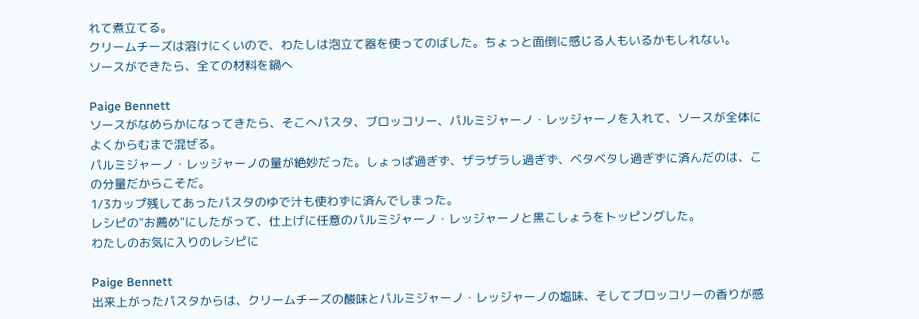れて煮立てる。
クリームチーズは溶けにくいので、わたしは泡立て器を使ってのばした。ちょっと面倒に感じる人もいるかもしれない。
ソースができたら、全ての材料を鍋へ

Paige Bennett
ソースがなめらかになってきたら、そこへパスタ、ブロッコリー、パルミジャーノ・レッジャーノを入れて、ソースが全体によくからむまで混ぜる。
パルミジャーノ・レッジャーノの量が絶妙だった。しょっぱ過ぎず、ザラザラし過ぎず、ベタベタし過ぎずに済んだのは、この分量だからこそだ。
1/3カップ残してあったパスタのゆで汁も使わずに済んでしまった。
レシピの"お薦め"にしたがって、仕上げに任意のパルミジャーノ・レッジャーノと黒こしょうをトッピングした。
わたしのお気に入りのレシピに

Paige Bennett
出来上がったパスタからは、クリームチーズの酸味とパルミジャーノ・レッジャーノの塩味、そしてブロッコリーの香りが感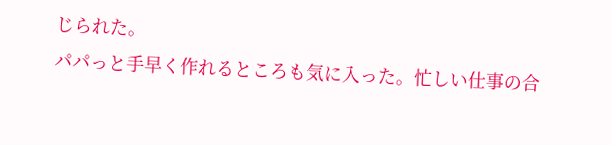じられた。
パパっと手早く作れるところも気に入った。忙しい仕事の合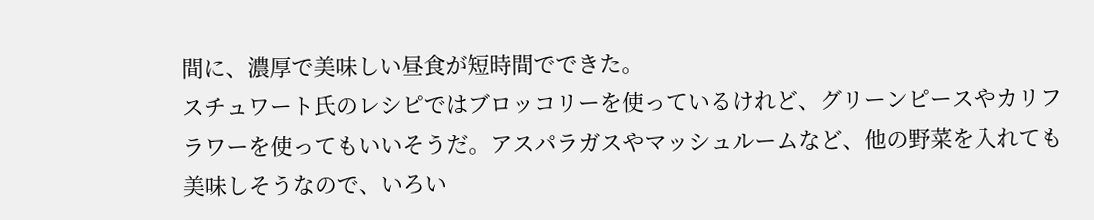間に、濃厚で美味しい昼食が短時間でできた。
スチュワート氏のレシピではブロッコリーを使っているけれど、グリーンピースやカリフラワーを使ってもいいそうだ。アスパラガスやマッシュルームなど、他の野菜を入れても美味しそうなので、いろい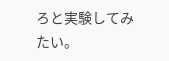ろと実験してみたい。